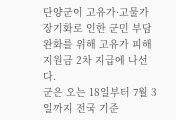단양군이 고유가·고물가 장기화로 인한 군민 부담 완화를 위해 고유가 피해지원금 2차 지급에 나선다.
군은 오는 18일부터 7월 3일까지 전국 기준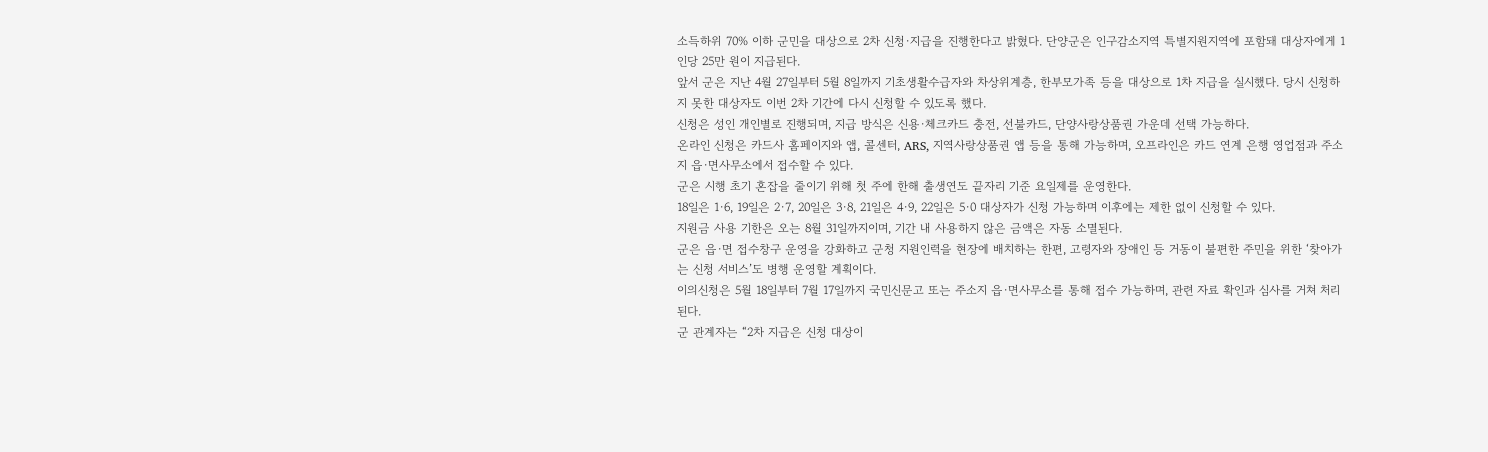소득하위 70% 이하 군민을 대상으로 2차 신청·지급을 진행한다고 밝혔다. 단양군은 인구감소지역 특별지원지역에 포함돼 대상자에게 1인당 25만 원이 지급된다.
앞서 군은 지난 4월 27일부터 5월 8일까지 기초생활수급자와 차상위계층, 한부모가족 등을 대상으로 1차 지급을 실시했다. 당시 신청하지 못한 대상자도 이번 2차 기간에 다시 신청할 수 있도록 했다.
신청은 성인 개인별로 진행되며, 지급 방식은 신용·체크카드 충전, 선불카드, 단양사랑상품권 가운데 선택 가능하다.
온라인 신청은 카드사 홈페이지와 앱, 콜센터, ARS, 지역사랑상품권 앱 등을 통해 가능하며, 오프라인은 카드 연계 은행 영업점과 주소지 읍·면사무소에서 접수할 수 있다.
군은 시행 초기 혼잡을 줄이기 위해 첫 주에 한해 출생연도 끝자리 기준 요일제를 운영한다.
18일은 1·6, 19일은 2·7, 20일은 3·8, 21일은 4·9, 22일은 5·0 대상자가 신청 가능하며 이후에는 제한 없이 신청할 수 있다.
지원금 사용 기한은 오는 8월 31일까지이며, 기간 내 사용하지 않은 금액은 자동 소멸된다.
군은 읍·면 접수창구 운영을 강화하고 군청 지원인력을 현장에 배치하는 한편, 고령자와 장애인 등 거동이 불편한 주민을 위한 ‘찾아가는 신청 서비스’도 병행 운영할 계획이다.
이의신청은 5월 18일부터 7월 17일까지 국민신문고 또는 주소지 읍·면사무소를 통해 접수 가능하며, 관련 자료 확인과 심사를 거쳐 처리된다.
군 관계자는 “2차 지급은 신청 대상이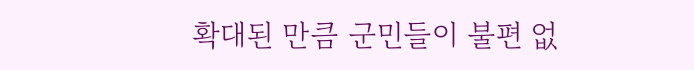확대된 만큼 군민들이 불편 없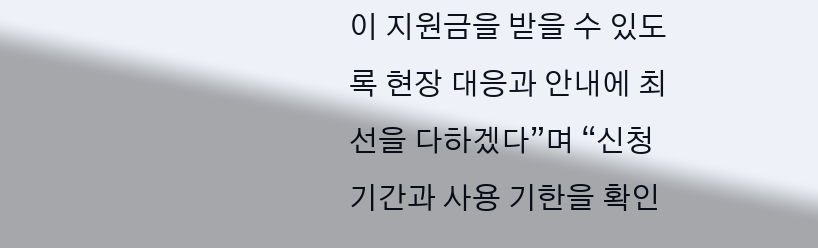이 지원금을 받을 수 있도록 현장 대응과 안내에 최선을 다하겠다”며 “신청 기간과 사용 기한을 확인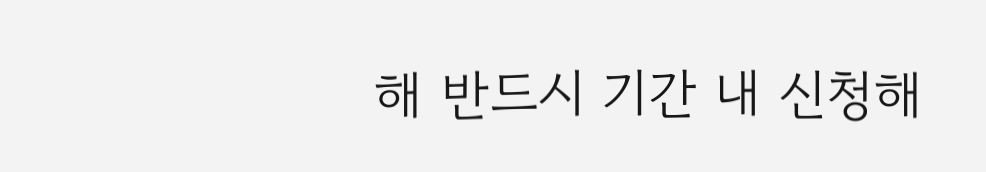해 반드시 기간 내 신청해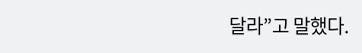달라”고 말했다.